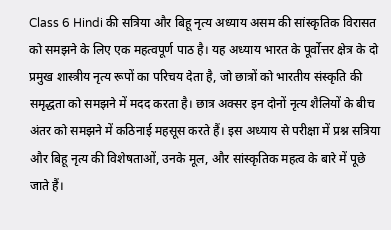Class 6 Hindi की सत्रिया और बिहू नृत्य अध्याय असम की सांस्कृतिक विरासत को समझने के लिए एक महत्वपूर्ण पाठ है। यह अध्याय भारत के पूर्वोत्तर क्षेत्र के दो प्रमुख शास्त्रीय नृत्य रूपों का परिचय देता है, जो छात्रों को भारतीय संस्कृति की समृद्धता को समझने में मदद करता है। छात्र अक्सर इन दोनों नृत्य शैलियों के बीच अंतर को समझने में कठिनाई महसूस करते हैं। इस अध्याय से परीक्षा में प्रश्न सत्रिया और बिहू नृत्य की विशेषताओं, उनके मूल, और सांस्कृतिक महत्व के बारे में पूछे जाते हैं।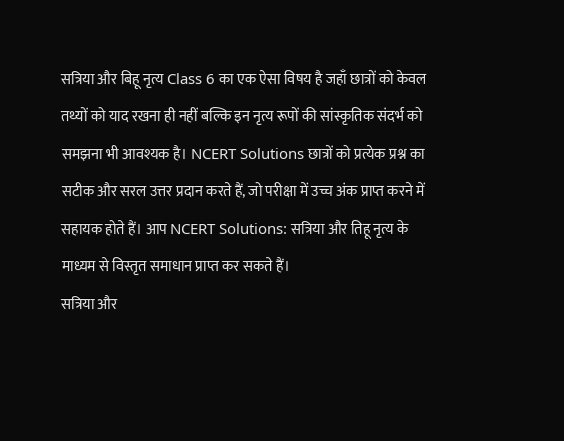सत्रिया और बिहू नृत्य Class 6 का एक ऐसा विषय है जहाँ छात्रों को केवल तथ्यों को याद रखना ही नहीं बल्कि इन नृत्य रूपों की सांस्कृतिक संदर्भ को समझना भी आवश्यक है। NCERT Solutions छात्रों को प्रत्येक प्रश्न का सटीक और सरल उत्तर प्रदान करते हैं, जो परीक्षा में उच्च अंक प्राप्त करने में सहायक होते हैं। आप NCERT Solutions: सत्रिया और तिहू नृत्य के माध्यम से विस्तृत समाधान प्राप्त कर सकते हैं।
सत्रिया और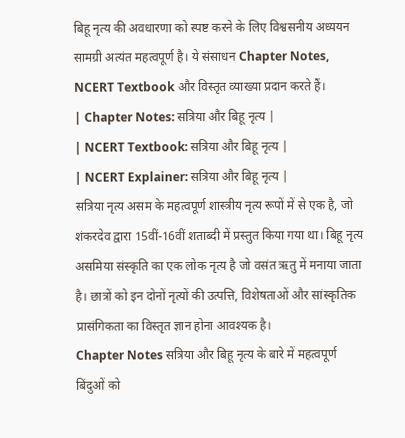बिहू नृत्य की अवधारणा को स्पष्ट करने के लिए विश्वसनीय अध्ययन सामग्री अत्यंत महत्वपूर्ण है। ये संसाधन Chapter Notes, NCERT Textbook और विस्तृत व्याख्या प्रदान करते हैं।
| Chapter Notes: सत्रिया और बिहू नृत्य |
| NCERT Textbook: सत्रिया और बिहू नृत्य |
| NCERT Explainer: सत्रिया और बिहू नृत्य |
सत्रिया नृत्य असम के महत्वपूर्ण शास्त्रीय नृत्य रूपों में से एक है, जो शंकरदेव द्वारा 15वीं-16वीं शताब्दी में प्रस्तुत किया गया था। बिहू नृत्य असमिया संस्कृति का एक लोक नृत्य है जो वसंत ऋतु में मनाया जाता है। छात्रों को इन दोनों नृत्यों की उत्पत्ति, विशेषताओं और सांस्कृतिक प्रासंगिकता का विस्तृत ज्ञान होना आवश्यक है।
Chapter Notes सत्रिया और बिहू नृत्य के बारे में महत्वपूर्ण बिंदुओं को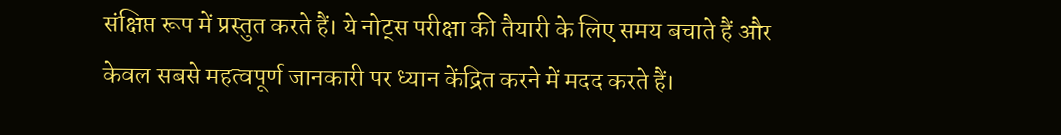संक्षिप्त रूप में प्रस्तुत करते हैं। ये नोट्स परीक्षा की तैयारी के लिए समय बचाते हैं और केवल सबसे महत्वपूर्ण जानकारी पर ध्यान केंद्रित करने में मदद करते हैं।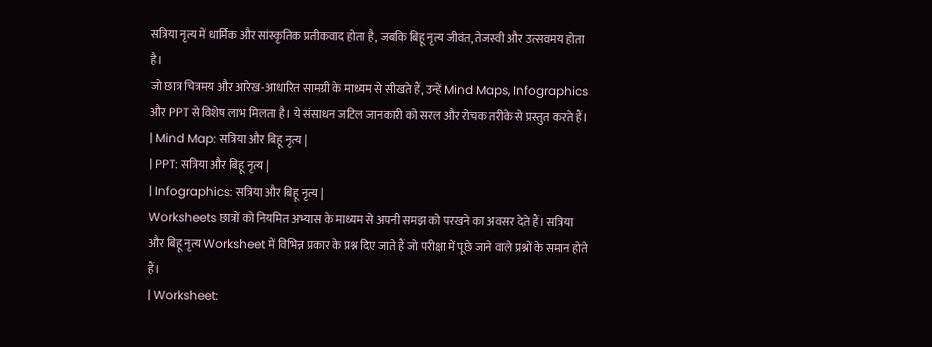सत्रिया नृत्य में धार्मिक और सांस्कृतिक प्रतीकवाद होता है, जबकि बिहू नृत्य जीवंत, तेजस्वी और उत्सवमय होता है।
जो छात्र चित्रमय और आरेख-आधारित सामग्री के माध्यम से सीखते हैं, उन्हें Mind Maps, Infographics और PPT से विशेष लाभ मिलता है। ये संसाधन जटिल जानकारी को सरल और रोचक तरीके से प्रस्तुत करते हैं।
| Mind Map: सत्रिया और बिहू नृत्य |
| PPT: सत्रिया और बिहू नृत्य |
| Infographics: सत्रिया और बिहू नृत्य |
Worksheets छात्रों को नियमित अभ्यास के माध्यम से अपनी समझ को परखने का अवसर देते हैं। सत्रिया और बिहू नृत्य Worksheet में विभिन्न प्रकार के प्रश्न दिए जाते हैं जो परीक्षा में पूछे जाने वाले प्रश्नों के समान होते हैं।
| Worksheet: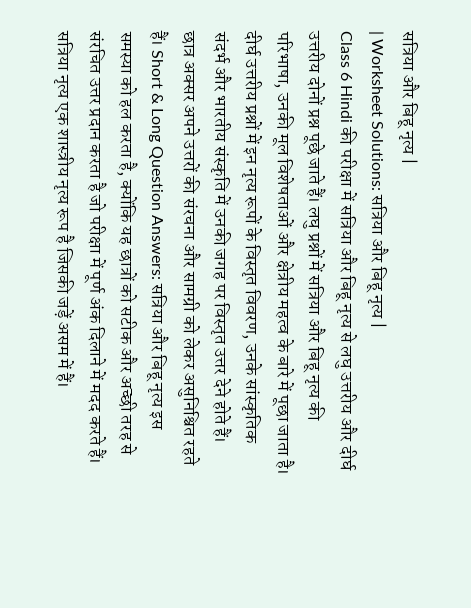सत्रिया और बिहू नृत्य |
| Worksheet Solutions: सत्रिया और बिहू नृत्य |
Class 6 Hindi की परीक्षा में सत्रिया और बिहू नृत्य से लघु उत्तरीय और दीर्घ उत्तरीय दोनों प्रश्न पूछे जाते हैं। लघु प्रश्नों में सत्रिया और बिहू नृत्य की परिभाषा, उनकी मूल विशेषताओं और क्षेत्रीय महत्व के बारे में पूछा जाता है। दीर्घ उत्तरीय प्रश्नों में इन नृत्य रूपों के विस्तृत विवरण, उनके सांस्कृतिक संदर्भ और भारतीय संस्कृति में उनकी जगह पर विस्तृत उत्तर देने होते हैं।
छात्र अक्सर अपने उत्तरों की संरचना और सामग्री को लेकर असुनिश्चित रहते हैं। Short & Long Question Answers: सत्रिया और बिहू नृत्य इस समस्या को हल करता है, क्योंकि यह छात्रों को सटीक और अच्छी तरह से संरचित उत्तर प्रदान करता है जो परीक्षा में पूर्ण अंक दिलाने में मदद करते हैं।
सत्रिया नृत्य एक शास्त्रीय नृत्य रूप है जिसकी जड़ें असम में हैं।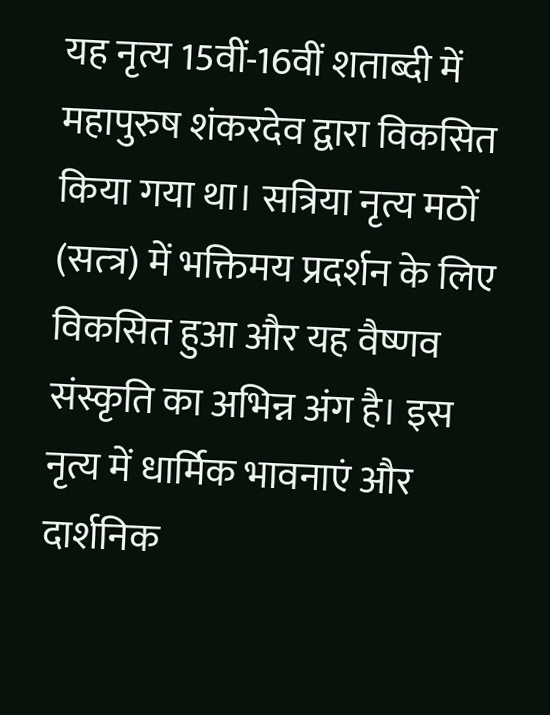यह नृत्य 15वीं-16वीं शताब्दी में महापुरुष शंकरदेव द्वारा विकसित किया गया था। सत्रिया नृत्य मठों (सत्त्र) में भक्तिमय प्रदर्शन के लिए विकसित हुआ और यह वैष्णव संस्कृति का अभिन्न अंग है। इस नृत्य में धार्मिक भावनाएं और दार्शनिक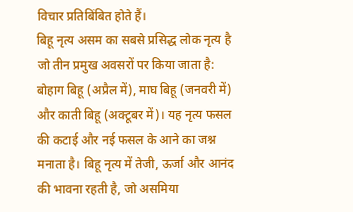विचार प्रतिबिंबित होते हैं।
बिहू नृत्य असम का सबसे प्रसिद्ध लोक नृत्य है जो तीन प्रमुख अवसरों पर किया जाता है: बोहाग बिहू (अप्रैल में), माघ बिहू (जनवरी में) और काती बिहू (अक्टूबर में)। यह नृत्य फसल की कटाई और नई फसल के आने का जश्न मनाता है। बिहू नृत्य में तेजी, ऊर्जा और आनंद की भावना रहती है, जो असमिया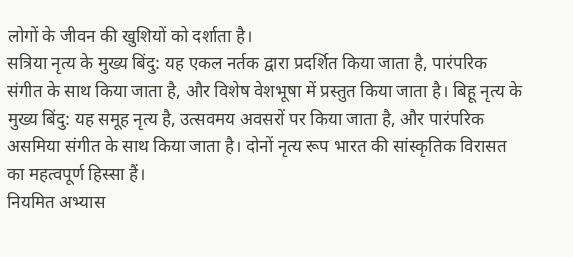लोगों के जीवन की खुशियों को दर्शाता है।
सत्रिया नृत्य के मुख्य बिंदु: यह एकल नर्तक द्वारा प्रदर्शित किया जाता है, पारंपरिक संगीत के साथ किया जाता है, और विशेष वेशभूषा में प्रस्तुत किया जाता है। बिहू नृत्य के मुख्य बिंदु: यह समूह नृत्य है, उत्सवमय अवसरों पर किया जाता है, और पारंपरिक असमिया संगीत के साथ किया जाता है। दोनों नृत्य रूप भारत की सांस्कृतिक विरासत का महत्वपूर्ण हिस्सा हैं।
नियमित अभ्यास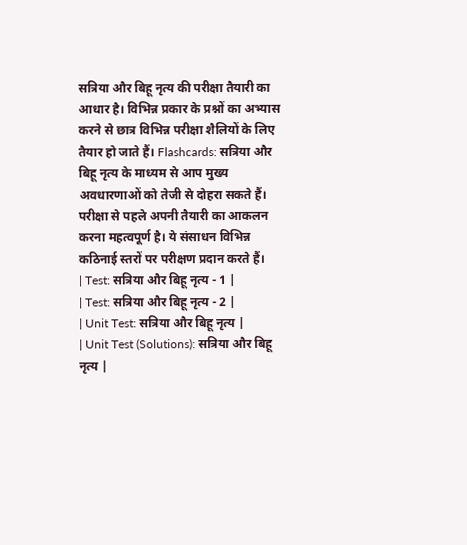सत्रिया और बिहू नृत्य की परीक्षा तैयारी का आधार है। विभिन्न प्रकार के प्रश्नों का अभ्यास करने से छात्र विभिन्न परीक्षा शैलियों के लिए तैयार हो जाते हैं। Flashcards: सत्रिया और बिहू नृत्य के माध्यम से आप मुख्य अवधारणाओं को तेजी से दोहरा सकते हैं।
परीक्षा से पहले अपनी तैयारी का आकलन करना महत्वपूर्ण है। ये संसाधन विभिन्न कठिनाई स्तरों पर परीक्षण प्रदान करते हैं।
| Test: सत्रिया और बिहू नृत्य - 1 |
| Test: सत्रिया और बिहू नृत्य - 2 |
| Unit Test: सत्रिया और बिहू नृत्य |
| Unit Test (Solutions): सत्रिया और बिहू नृत्य |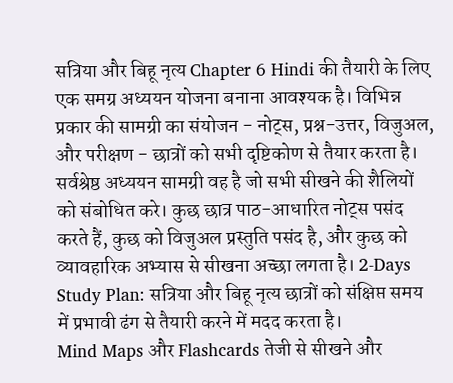सत्रिया और बिहू नृत्य Chapter 6 Hindi की तैयारी के लिए एक समग्र अध्ययन योजना बनाना आवश्यक है। विभिन्न प्रकार की सामग्री का संयोजन - नोट्स, प्रश्न-उत्तर, विजुअल, और परीक्षण - छात्रों को सभी दृष्टिकोण से तैयार करता है।
सर्वश्रेष्ठ अध्ययन सामग्री वह है जो सभी सीखने की शैलियों को संबोधित करे। कुछ छात्र पाठ-आधारित नोट्स पसंद करते हैं, कुछ को विजुअल प्रस्तुति पसंद है, और कुछ को व्यावहारिक अभ्यास से सीखना अच्छा लगता है। 2-Days Study Plan: सत्रिया और बिहू नृत्य छात्रों को संक्षिप्त समय में प्रभावी ढंग से तैयारी करने में मदद करता है।
Mind Maps और Flashcards तेजी से सीखने और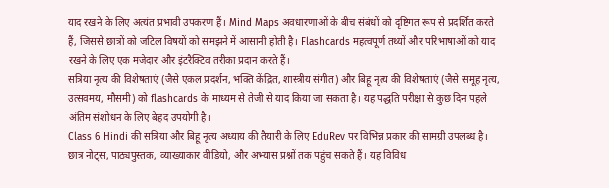याद रखने के लिए अत्यंत प्रभावी उपकरण हैं। Mind Maps अवधारणाओं के बीच संबंधों को दृष्टिगत रूप से प्रदर्शित करते हैं, जिससे छात्रों को जटिल विषयों को समझने में आसानी होती है। Flashcards महत्वपूर्ण तथ्यों और परिभाषाओं को याद रखने के लिए एक मजेदार और इंटरैक्टिव तरीका प्रदान करते हैं।
सत्रिया नृत्य की विशेषताएं (जैसे एकल प्रदर्शन, भक्ति केंद्रित, शास्त्रीय संगीत) और बिहू नृत्य की विशेषताएं (जैसे समूह नृत्य, उत्सवमय, मौसमी) को flashcards के माध्यम से तेजी से याद किया जा सकता है। यह पद्धति परीक्षा से कुछ दिन पहले अंतिम संशोधन के लिए बेहद उपयोगी है।
Class 6 Hindi की सत्रिया और बिहू नृत्य अध्याय की तैयारी के लिए EduRev पर विभिन्न प्रकार की सामग्री उपलब्ध है। छात्र नोट्स, पाठ्यपुस्तक, व्याख्याकार वीडियो, और अभ्यास प्रश्नों तक पहुंच सकते हैं। यह विविध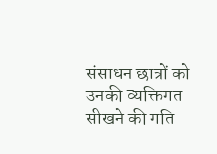संसाधन छात्रों को उनकी व्यक्तिगत सीखने की गति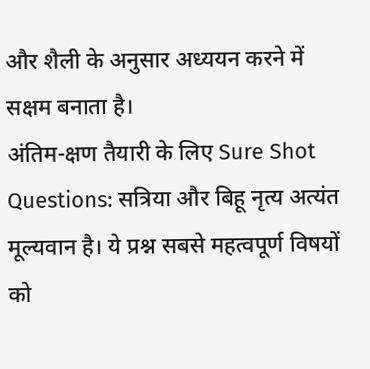और शैली के अनुसार अध्ययन करने में सक्षम बनाता है।
अंतिम-क्षण तैयारी के लिए Sure Shot Questions: सत्रिया और बिहू नृत्य अत्यंत मूल्यवान है। ये प्रश्न सबसे महत्वपूर्ण विषयों को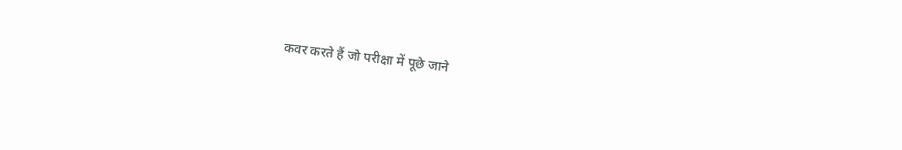कवर करते हैं जो परीक्षा में पूछे जाने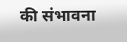की संभावना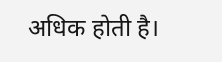अधिक होती है।